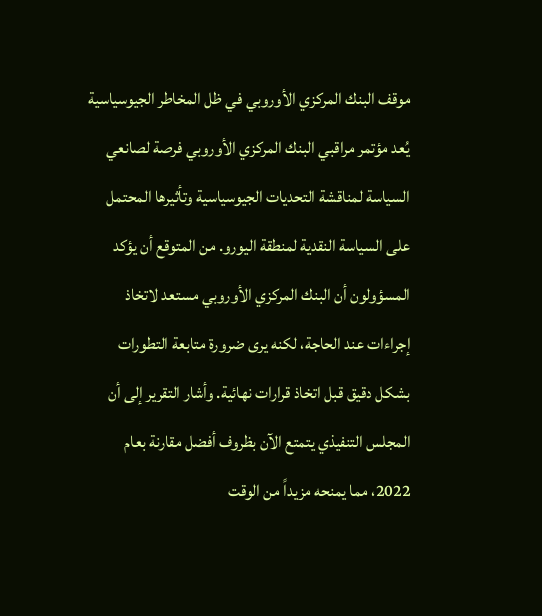موقف البنك المركزي الأوروبي في ظل المخاطر الجيوسياسية
يُعد مؤتمر مراقبي البنك المركزي الأوروبي فرصة لصانعي السياسة لمناقشة التحديات الجيوسياسية وتأثيرها المحتمل على السياسة النقدية لمنطقة اليورو. من المتوقع أن يؤكد المسؤولون أن البنك المركزي الأوروبي مستعد لاتخاذ إجراءات عند الحاجة، لكنه يرى ضرورة متابعة التطورات بشكل دقيق قبل اتخاذ قرارات نهائية. وأشار التقرير إلى أن المجلس التنفيذي يتمتع الآن بظروف أفضل مقارنة بعام 2022، مما يمنحه مزيداً من الوقت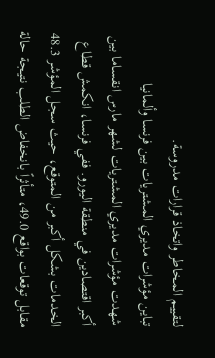لتقييم المخاطر واتخاذ قرارات مدروسة.
تباين مؤشرات مديري المشتريات بين فرنسا وألمانيا
شهدت مؤشرات مديري المشتريات لشهر مارس انقساما بين أكبر اقتصادين في منطقة اليورو. ففي فرنسا، انكمش قطاع الخدمات بشكل أكبر من المتوقع، حيث سجل المؤشر 48.3 مقابل توقعات بواقع 49.0، متأثراً بانخفاض الطلب نتيجة حالة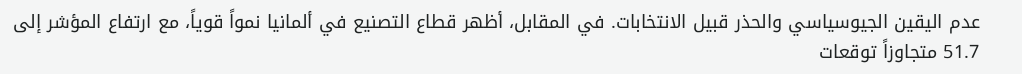عدم اليقين الجيوسياسي والحذر قبيل الانتخابات. في المقابل، أظهر قطاع التصنيع في ألمانيا نمواً قوياً، مع ارتفاع المؤشر إلى 51.7 متجاوزاً توقعات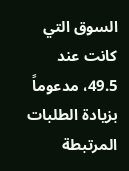السوق التي كانت عند 49.5، مدعوماً بزيادة الطلبات المرتبطة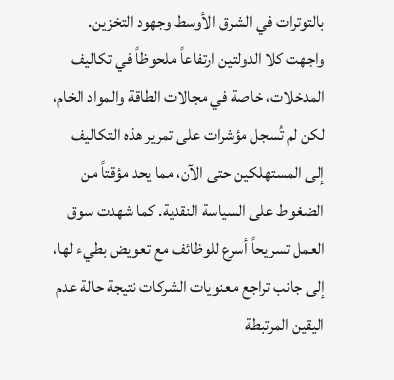بالتوترات في الشرق الأوسط وجهود التخزين.
واجهت كلا الدولتين ارتفاعاً ملحوظاً في تكاليف المدخلات، خاصة في مجالات الطاقة والمواد الخام، لكن لم تُسجل مؤشرات على تمرير هذه التكاليف إلى المستهلكين حتى الآن، مما يحد مؤقتاً من الضغوط على السياسة النقدية. كما شهدت سوق العمل تسريحاً أسرع للوظائف مع تعويض بطيء لها، إلى جانب تراجع معنويات الشركات نتيجة حالة عدم اليقين المرتبطة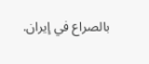بالصراع في إيران.